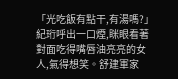「光吃飯有點干,有湯嗎?」
紀珩呼出一口煙,眯眼看著對面吃得嘴唇油亮亮的女人,氣得想笑。舒建軍家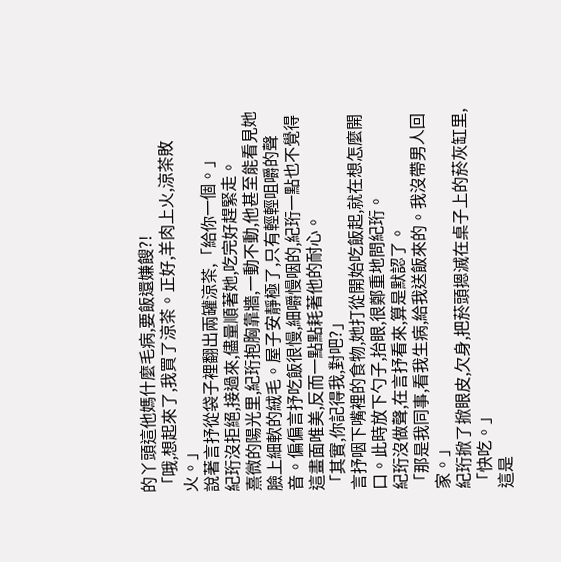的丫頭這他媽什麼毛病,要飯還嫌餿?!
「哦,想起來了,我買了涼茶。正好,羊肉上火,涼茶敗火。」
說著言抒從袋子裡翻出兩罐涼茶,「給你一個。」
紀珩沒拒絕,接過來,儘量順著她,吃完好趕緊走。
熹微的陽光里,紀珩抱胸靠牆,一動不動,他甚至能看見她臉上細軟的絨毛。屋子安靜極了,只有輕輕咀嚼的聲音。偏偏言抒吃飯很慢,細嚼慢咽的,紀珩一點也不覺得這畫面唯美,反而一點點耗著他的耐心。
「其實,你記得我,對吧?」
言抒咽下嘴裡的食物,她打從開始吃飯起,就在想怎麼開口。此時放下勺子,抬眼,很鄭重地問紀珩。
紀珩沒做聲,在言抒看來,算是默認了。
「那是我同事,看我生病,給我送飯來的。我沒帶男人回家。」
紀珩掀了掀眼皮,欠身,把菸頭摁滅在桌子上的菸灰缸里,「快吃。」
這是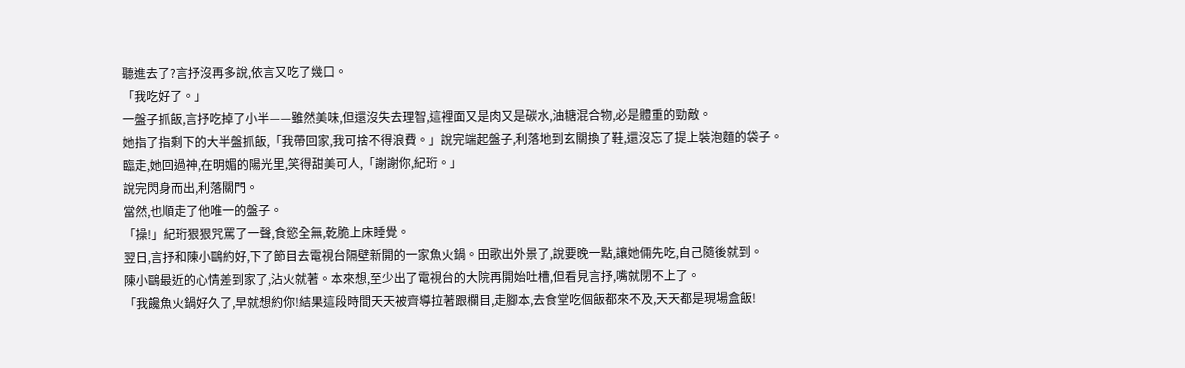聽進去了?言抒沒再多說,依言又吃了幾口。
「我吃好了。」
一盤子抓飯,言抒吃掉了小半——雖然美味,但還沒失去理智,這裡面又是肉又是碳水,油糖混合物,必是體重的勁敵。
她指了指剩下的大半盤抓飯,「我帶回家,我可捨不得浪費。」說完端起盤子,利落地到玄關換了鞋,還沒忘了提上裝泡麵的袋子。
臨走,她回過神,在明媚的陽光里,笑得甜美可人,「謝謝你,紀珩。」
說完閃身而出,利落關門。
當然,也順走了他唯一的盤子。
「操!」紀珩狠狠咒罵了一聲,食慾全無,乾脆上床睡覺。
翌日,言抒和陳小鷗約好,下了節目去電視台隔壁新開的一家魚火鍋。田歌出外景了,說要晚一點,讓她倆先吃,自己隨後就到。
陳小鷗最近的心情差到家了,沾火就著。本來想,至少出了電視台的大院再開始吐槽,但看見言抒,嘴就閉不上了。
「我饞魚火鍋好久了,早就想約你!結果這段時間天天被齊導拉著跟欄目,走腳本,去食堂吃個飯都來不及,天天都是現場盒飯!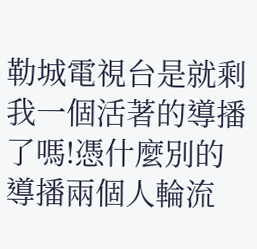勒城電視台是就剩我一個活著的導播了嗎!憑什麼別的導播兩個人輪流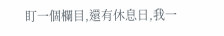盯一個欄目,還有休息日,我一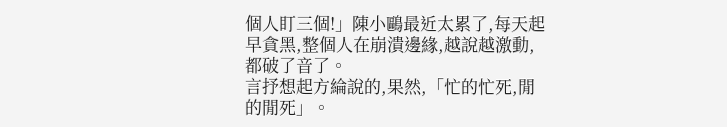個人盯三個!」陳小鷗最近太累了,每天起早貪黑,整個人在崩潰邊緣,越說越激動,都破了音了。
言抒想起方綸說的,果然,「忙的忙死,閒的閒死」。